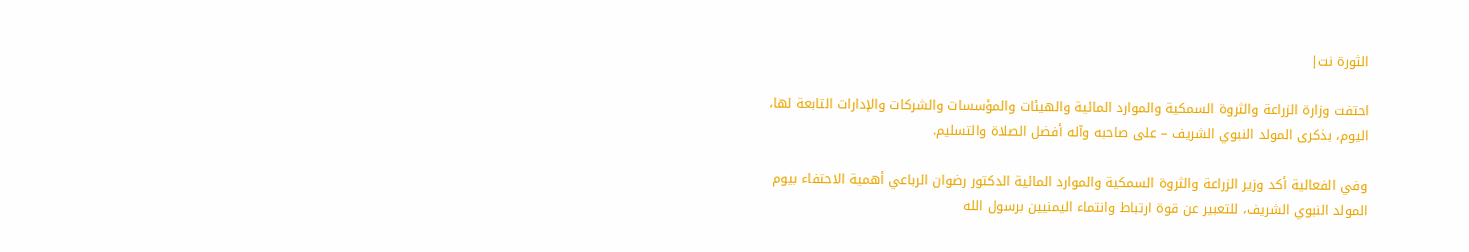الثورة نت|

احتفت وزارة الزراعة والثروة السمكية والموارد المائية والهيئات والمؤسسات والشركات والإدارات التابعة لها، اليوم، بذكرى المولد النبوي الشريف – على صاحبه وآله أفضل الصلاة والتسليم.

وفي الفعالية أكد وزير الزراعة والثروة السمكية والموارد المائية الدكتور رضوان الرباعي أهمية الاحتفاء بيوم المولد النبوي الشريف، للتعبير عن قوة ارتباط وانتماء اليمنيين برسول الله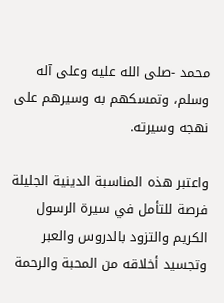محمد -صلى الله عليه وعلى آله وسلم، وتمسكهم به وسيرهم على نهجه وسيرته.

واعتبر هذه المناسبة الدينية الجليلة فرصة للتأمل في سيرة الرسول الكريم والتزود بالدروس والعبر وتجسيد أخلاقه من المحبة والرحمة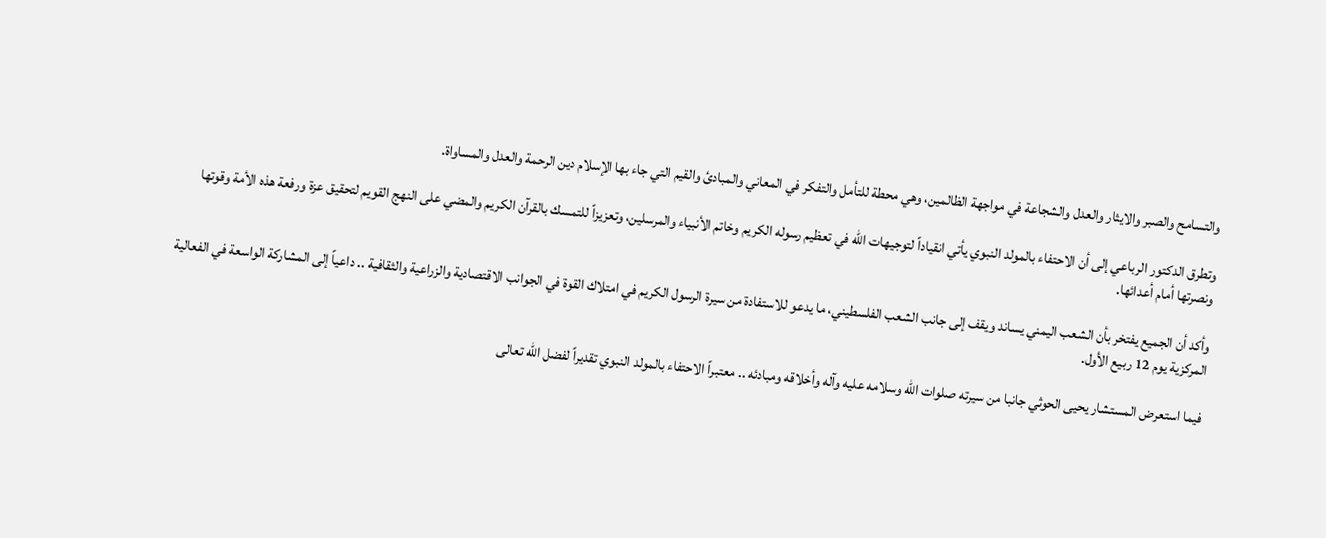والتسامح والصبر والايثار والعدل والشجاعة في مواجهة الظالمين، وهي محطة للتأمل والتفكر في المعاني والمبادئ والقيم التي جاء بها الإسلام دين الرحمة والعدل والمساواة.

وتطرق الدكتور الرباعي إلى أن الاحتفاء بالمولد النبوي يأتي انقياداً لتوجيهات الله في تعظيم رسوله الكريم وخاتم الأنبياء والمرسلين، وتعزيزاً للتمسك بالقرآن الكريم والمضي على النهج القويم لتحقيق عزة ورفعة هذه الأمة وقوتها ونصرتها أمام أعدائها.

وأكد أن الجميع يفتخر بأن الشعب اليمني يساند ويقف إلى جانب الشعب الفلسطيني، ما يدعو للاستفادة من سيرة الرسول الكريم في امتلاك القوة في الجوانب الاقتصادية والزراعية والثقافية .. داعياً إلى المشاركة الواسعة في الفعالية المركزية يوم 12 ربيع الأول.

فيما استعرض المستشار يحيى الحوثي جانبا من سيرته صلوات الله وسلامه عليه وآله وأخلاقه ومبادئه .. معتبراً الاحتفاء بالمولد النبوي تقديراً لفضل الله تعالى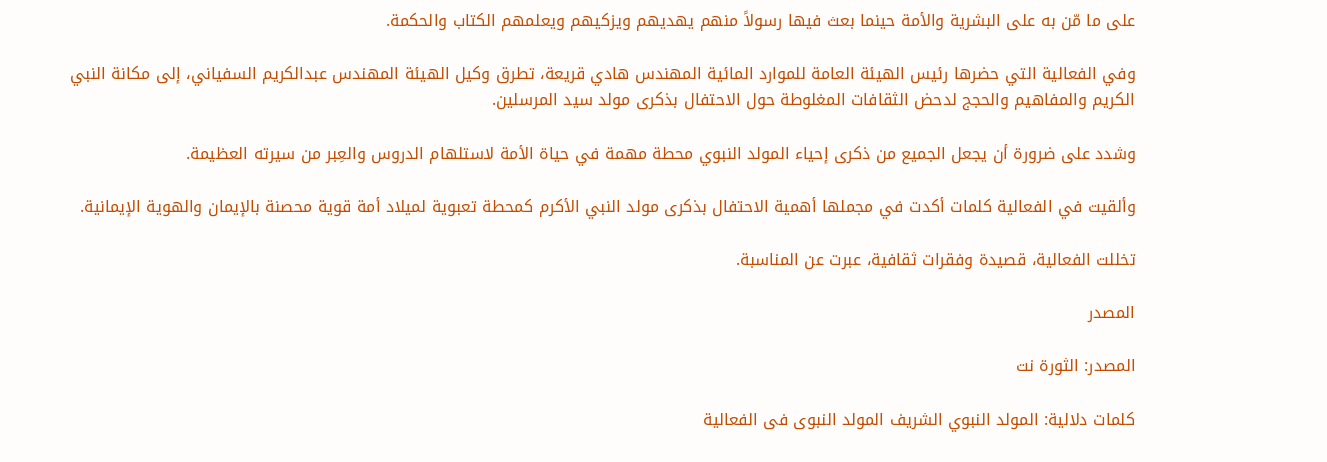على ما مّن به على البشرية والأمة حينما بعث فيها رسولاً منهم يهديهم ويزكيهم ويعلمهم الكتاب والحكمة.

وفي الفعالية التي حضرها رئيس الهيئة العامة للموارد المائية المهندس هادي قريعة، تطرق وكيل الهيئة المهندس عبدالكريم السفياني، إلى مكانة النبي الكريم والمفاهيم والحجج لدحض الثقافات المغلوطة حول الاحتفال بذكرى مولد سيد المرسلين.

وشدد على ضرورة أن يجعل الجميع من ذكرى إحياء المولد النبوي محطة مهمة في حياة الأمة لاستلهام الدروس والعِبر من سيرته العظيمة.

وألقيت في الفعالية كلمات أكدت في مجملها أهمية الاحتفال بذكرى مولد النبي الأكرم كمحطة تعبوية لميلاد أمة قوية محصنة بالإيمان والهوية الإيمانية.

تخللت الفعالية، قصيدة وفقرات ثقافية، عبرت عن المناسبة.

المصدر

المصدر: الثورة نت

كلمات دلالية: المولد النبوي الشريف المولد النبوی فی الفعالیة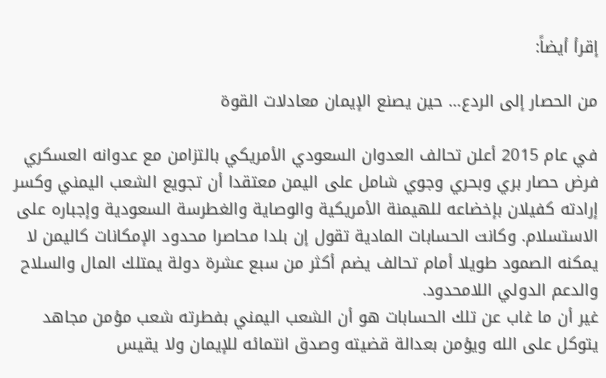إقرأ أيضاً:

من الحصار إلى الردع… حين يصنع الإيمان معادلات القوة

في عام 2015 أعلن تحالف العدوان السعودي الأمريكي بالتزامن مع عدوانه العسكري فرض حصار بري وبحري وجوي شامل على اليمن معتقدا أن تجويع الشعب اليمني وكسر إرادته كفيلان بإخضاعه للهيمنة الأمريكية والوصاية والغطرسة السعودية وإجباره على الاستسلام. وكانت الحسابات المادية تقول إن بلدا محاصرا محدود الإمكانات كاليمن لا يمكنه الصمود طويلا أمام تحالف يضم أكثر من سبع عشرة دولة يمتلك المال والسلاح والدعم الدولي اللامحدود.
غير أن ما غاب عن تلك الحسابات هو أن الشعب اليمني بفطرته شعب مؤمن مجاهد يتوكل على الله ويؤمن بعدالة قضيته وصدق انتمائه للإيمان ولا يقيس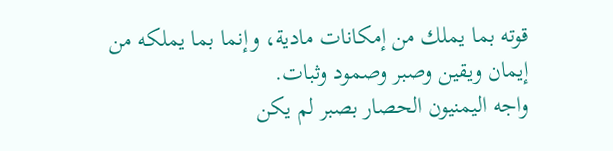قوته بما يملك من إمكانات مادية، وإنما بما يملكه من إيمان ويقين وصبر وصمود وثبات.
واجه اليمنيون الحصار بصبر لم يكن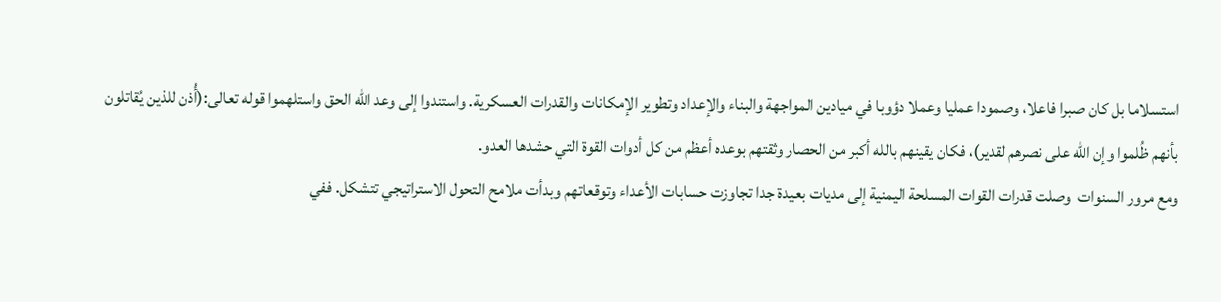استسلاما بل كان صبرا فاعلا، وصمودا عمليا وعملا دؤوبا في ميادين المواجهة والبناء والإعداد وتطوير الإمكانات والقدرات العسكرية. واستندوا إلى وعد الله الحق واستلهموا قوله تعالى:(أُذن للذين يُقاتلون بأنهم ظُلموا وإن الله على نصرهم لقدير)، فكان يقينهم بالله أكبر من الحصار وثقتهم بوعده أعظم من كل أدوات القوة التي حشدها العدو.
ومع مرور السنوات  وصلت قدرات القوات المسلحة اليمنية إلى مديات بعيدة جدا تجاوزت حسابات الأعداء وتوقعاتهم وبدأت ملامح التحول الاستراتيجي تتشكل. ففي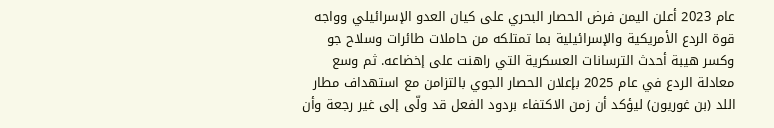عام 2023 أعلن اليمن فرض الحصار البحري على كيان العدو الإسرائيلي وواجه قوة الردع الأمريكية والإسرائيلية بما تمتلكه من حاملات طائرات وسلاح جو وكسر هيبة أحدث الترسانات العسكرية التي راهنت على إخضاعه. ثم وسع معادلة الردع في عام 2025 بإعلان الحصار الجوي بالتزامن مع استهداف مطار اللد (بن غوريون) ليؤكد أن زمن الاكتفاء بردود الفعل قد ولّى إلى غير رجعة وأن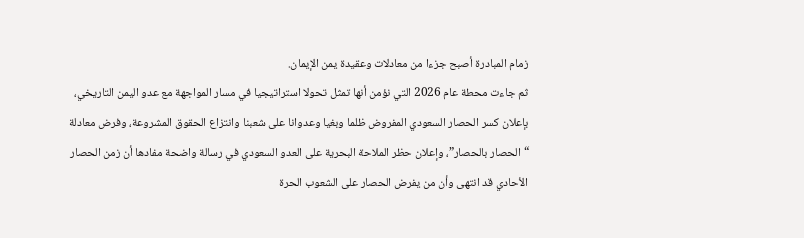زمام المبادرة أصبح جزءا من معادلات وعقيدة يمن الإيمان.
ثم جاءت محطة عام 2026 التي نؤمن أنها تمثل تحولا استراتيجيا في مسار المواجهة مع عدو اليمن التاريخي، بإعلان كسر الحصار السعودي المفروض ظلما وبغيا وعدوانا على شعبنا وانتزاع الحقوق المشروعة، وفرض معادلة “الحصار بالحصار”، وإعلان حظر الملاحة البحرية على العدو السعودي في رسالة واضحة مفادها أن زمن الحصار الأحادي قد انتهى وأن من يفرض الحصار على الشعوب الحرة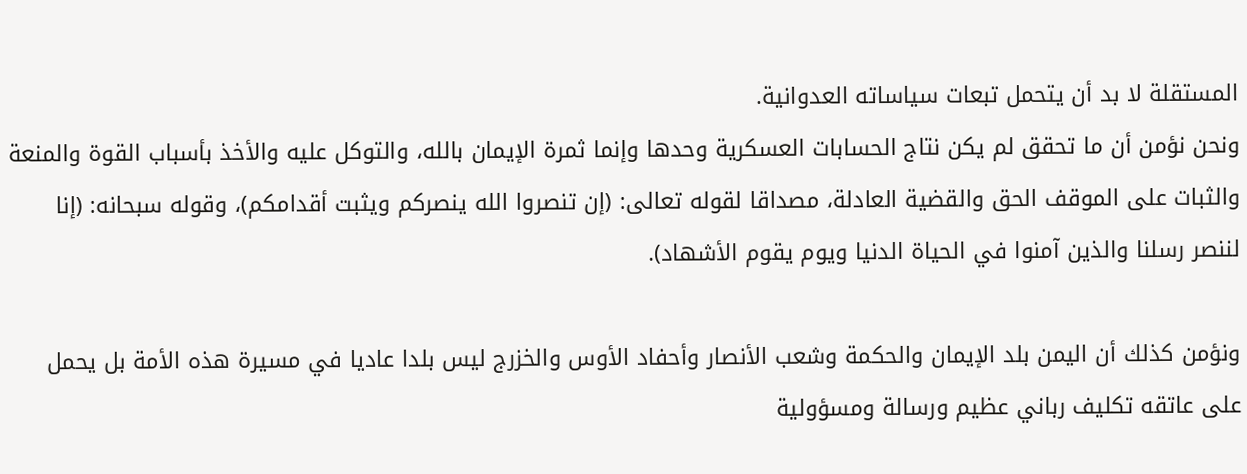المستقلة لا بد أن يتحمل تبعات سياساته العدوانية.
ونحن نؤمن أن ما تحقق لم يكن نتاج الحسابات العسكرية وحدها وإنما ثمرة الإيمان بالله، والتوكل عليه والأخذ بأسباب القوة والمنعة والثبات على الموقف الحق والقضية العادلة، مصداقا لقوله تعالى: (إن تنصروا الله ينصركم ويثبت أقدامكم)، وقوله سبحانه: (إنا لننصر رسلنا والذين آمنوا في الحياة الدنيا ويوم يقوم الأشهاد).

ونؤمن كذلك أن اليمن بلد الإيمان والحكمة وشعب الأنصار وأحفاد الأوس والخزرج ليس بلدا عاديا في مسيرة هذه الأمة بل يحمل على عاتقه تكليف رباني عظيم ورسالة ومسؤولية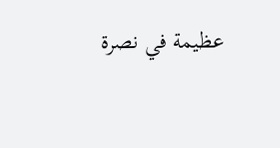عظيمة في نصرة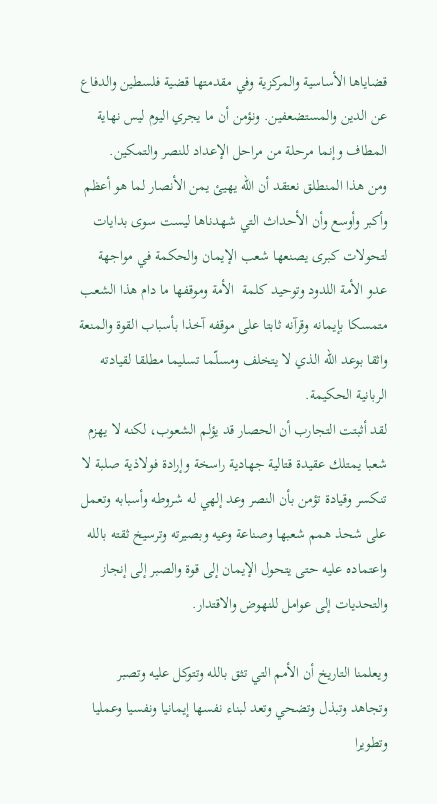قضاياها الأساسية والمركزية وفي مقدمتها قضية فلسطين والدفاع عن الدين والمستضعفين. ونؤمن أن ما يجري اليوم ليس نهاية المطاف وإنما مرحلة من مراحل الإعداد للنصر والتمكين.
ومن هذا المنطلق نعتقد أن الله يهيئ يمن الأنصار لما هو أعظم وأكبر وأوسع وأن الأحداث التي شهدناها ليست سوى بدايات لتحولات كبرى يصنعها شعب الإيمان والحكمة في مواجهة عدو الأمة اللدود وتوحيد كلمة  الأمة وموقفها ما دام هذا الشعب متمسكا بإيمانه وقرآنه ثابتا على موقفه آخذا بأسباب القوة والمنعة واثقا بوعد الله الذي لا يتخلف ومسلّما تسليما مطلقا لقيادته الربانية الحكيمة.
لقد أثبتت التجارب أن الحصار قد يؤلم الشعوب، لكنه لا يهزم شعبا يمتلك عقيدة قتالية جهادية راسخة وإرادة فولاذية صلبة لا تنكسر وقيادة تؤمن بأن النصر وعد إلهي له شروطه وأسبابه وتعمل على شحذ همم شعبها وصناعة وعيه وبصيرته وترسيخ ثقته بالله واعتماده عليه حتى يتحول الإيمان إلى قوة والصبر إلى إنجاز والتحديات إلى عوامل للنهوض والاقتدار.

ويعلمنا التاريخ أن الأمم التي تثق بالله وتتوكل عليه وتصبر وتجاهد وتبذل وتضحي وتعد لبناء نفسها إيمانيا ونفسيا وعمليا وتطويرا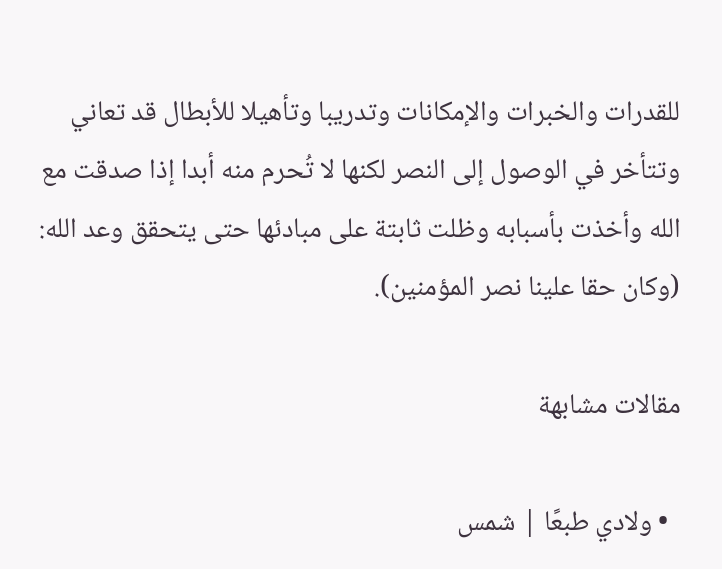للقدرات والخبرات والإمكانات وتدريبا وتأهيلا للأبطال قد تعاني وتتأخر في الوصول إلى النصر لكنها لا تُحرم منه أبدا إذا صدقت مع الله وأخذت بأسبابه وظلت ثابتة على مبادئها حتى يتحقق وعد الله: (وكان حقا علينا نصر المؤمنين).

مقالات مشابهة

  • ولادي طبعًا | شمس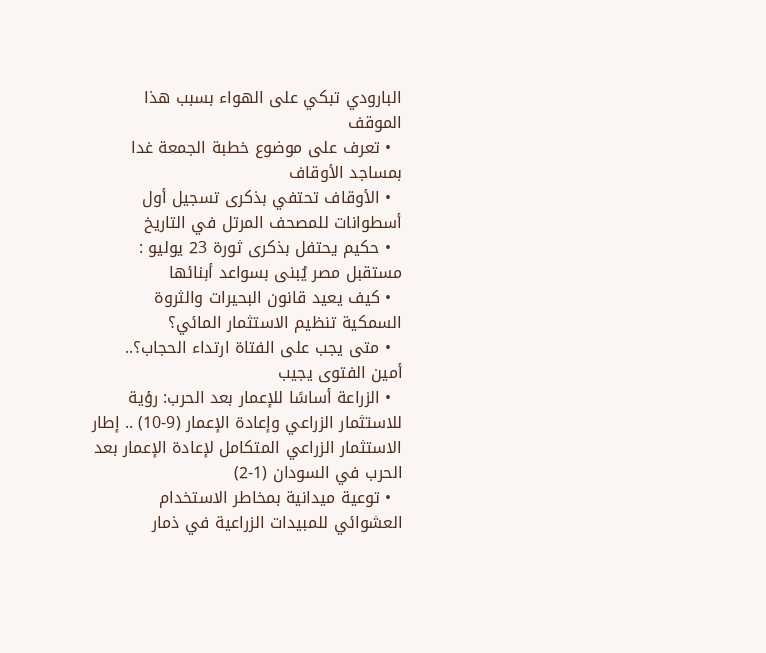البارودي تبكي على الهواء بسبب هذا الموقف
  • تعرف على موضوع خطبة الجمعة غدا بمساجد الأوقاف
  • الأوقاف تحتفي بذكرى تسجيل أول أسطوانات للمصحف المرتل في التاريخ
  • حكيم يحتفل بذكرى ثورة 23 يوليو : مستقبل مصر يُبنى بسواعد أبنائها
  • كيف يعيد قانون البحيرات والثروة السمكية تنظيم الاستثمار المائي؟
  • متى يجب على الفتاة ارتداء الحجاب؟.. أمين الفتوى يجيب
  • الزراعة أساسًا للإعمار بعد الحرب: رؤية للاستثمار الزراعي وإعادة الإعمار (9-10) .. إطار الاستثمار الزراعي المتكامل لإعادة الإعمار بعد الحرب في السودان (1-2)
  • توعية ميدانية بمخاطر الاستخدام العشوائي للمبيدات الزراعية في ذمار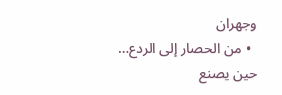وجهران
  • من الحصار إلى الردع… حين يصنع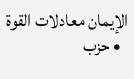الإيمان معادلات القوة
  • حزب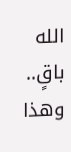الله باقٍ.. وهذا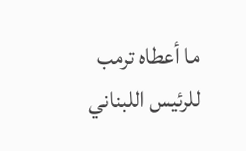ما أعطاه ترمب للرئيس اللبناني